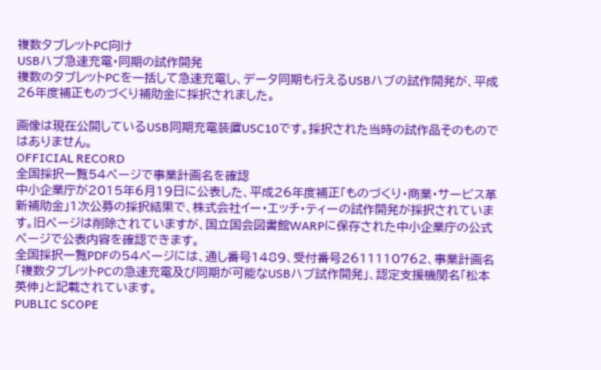複数タブレットPC向け
USBハブ急速充電・同期の試作開発
複数のタブレットPCを一括して急速充電し、データ同期も行えるUSBハブの試作開発が、平成26年度補正ものづくり補助金に採択されました。

画像は現在公開しているUSB同期充電装置USC10です。採択された当時の試作品そのものではありません。
OFFICIAL RECORD
全国採択一覧54ページで事業計画名を確認
中小企業庁が2015年6月19日に公表した、平成26年度補正「ものづくり・商業・サービス革新補助金」1次公募の採択結果で、株式会社イー・エッチ・ティーの試作開発が採択されています。旧ページは削除されていますが、国立国会図書館WARPに保存された中小企業庁の公式ページで公表内容を確認できます。
全国採択一覧PDFの54ページには、通し番号1489、受付番号2611110762、事業計画名「複数タブレットPCの急速充電及び同期が可能なUSBハブ試作開発」、認定支援機関名「松本英伸」と記載されています。
PUBLIC SCOPE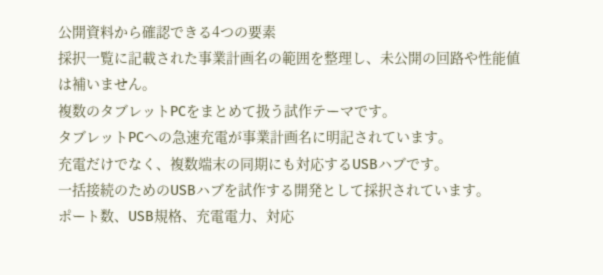公開資料から確認できる4つの要素
採択一覧に記載された事業計画名の範囲を整理し、未公開の回路や性能値は補いません。
複数のタブレットPCをまとめて扱う試作テーマです。
タブレットPCへの急速充電が事業計画名に明記されています。
充電だけでなく、複数端末の同期にも対応するUSBハブです。
一括接続のためのUSBハブを試作する開発として採択されています。
ポート数、USB規格、充電電力、対応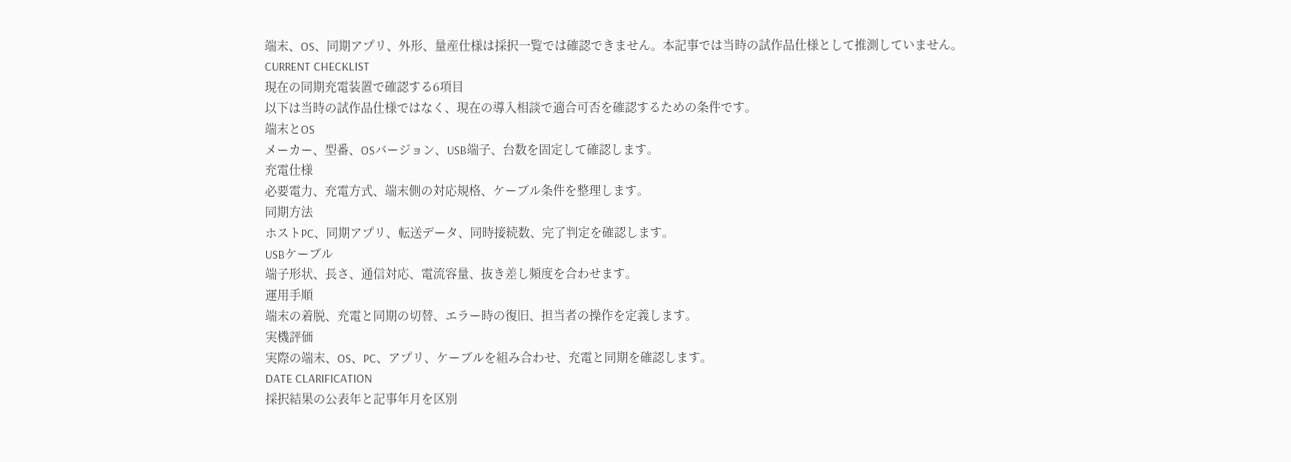端末、OS、同期アプリ、外形、量産仕様は採択一覧では確認できません。本記事では当時の試作品仕様として推測していません。
CURRENT CHECKLIST
現在の同期充電装置で確認する6項目
以下は当時の試作品仕様ではなく、現在の導入相談で適合可否を確認するための条件です。
端末とOS
メーカー、型番、OSバージョン、USB端子、台数を固定して確認します。
充電仕様
必要電力、充電方式、端末側の対応規格、ケーブル条件を整理します。
同期方法
ホストPC、同期アプリ、転送データ、同時接続数、完了判定を確認します。
USBケーブル
端子形状、長さ、通信対応、電流容量、抜き差し頻度を合わせます。
運用手順
端末の着脱、充電と同期の切替、エラー時の復旧、担当者の操作を定義します。
実機評価
実際の端末、OS、PC、アプリ、ケーブルを組み合わせ、充電と同期を確認します。
DATE CLARIFICATION
採択結果の公表年と記事年月を区別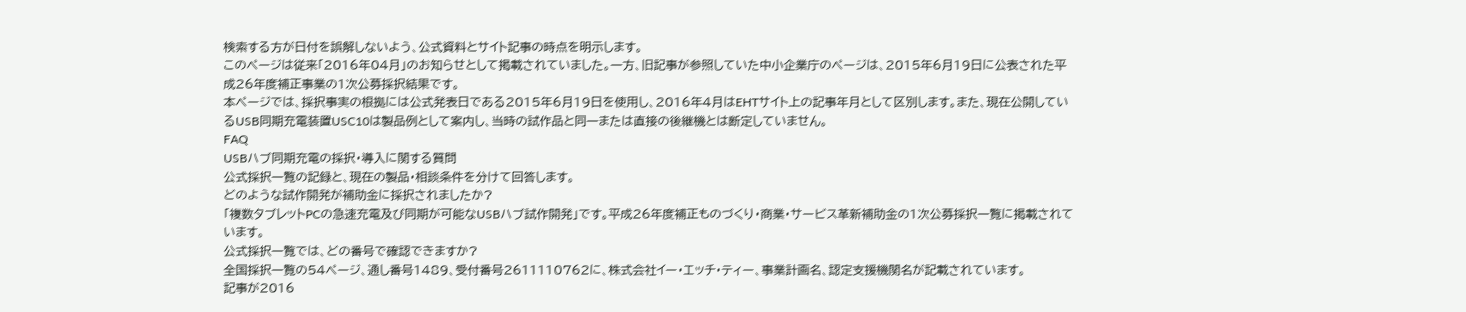検索する方が日付を誤解しないよう、公式資料とサイト記事の時点を明示します。
このページは従来「2016年04月」のお知らせとして掲載されていました。一方、旧記事が参照していた中小企業庁のページは、2015年6月19日に公表された平成26年度補正事業の1次公募採択結果です。
本ページでは、採択事実の根拠には公式発表日である2015年6月19日を使用し、2016年4月はEHTサイト上の記事年月として区別します。また、現在公開しているUSB同期充電装置USC10は製品例として案内し、当時の試作品と同一または直接の後継機とは断定していません。
FAQ
USBハブ同期充電の採択・導入に関する質問
公式採択一覧の記録と、現在の製品・相談条件を分けて回答します。
どのような試作開発が補助金に採択されましたか?
「複数タブレットPCの急速充電及び同期が可能なUSBハブ試作開発」です。平成26年度補正ものづくり・商業・サービス革新補助金の1次公募採択一覧に掲載されています。
公式採択一覧では、どの番号で確認できますか?
全国採択一覧の54ページ、通し番号1489、受付番号2611110762に、株式会社イー・エッチ・ティー、事業計画名、認定支援機関名が記載されています。
記事が2016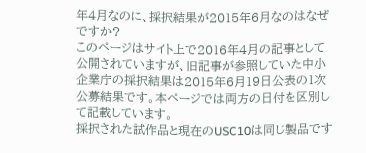年4月なのに、採択結果が2015年6月なのはなぜですか?
このページはサイト上で2016年4月の記事として公開されていますが、旧記事が参照していた中小企業庁の採択結果は2015年6月19日公表の1次公募結果です。本ページでは両方の日付を区別して記載しています。
採択された試作品と現在のUSC10は同じ製品です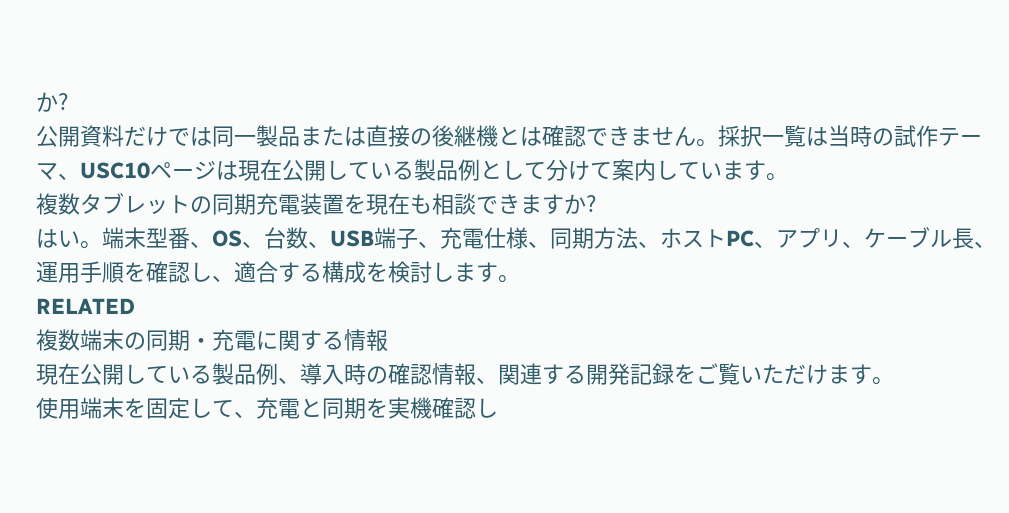か?
公開資料だけでは同一製品または直接の後継機とは確認できません。採択一覧は当時の試作テーマ、USC10ページは現在公開している製品例として分けて案内しています。
複数タブレットの同期充電装置を現在も相談できますか?
はい。端末型番、OS、台数、USB端子、充電仕様、同期方法、ホストPC、アプリ、ケーブル長、運用手順を確認し、適合する構成を検討します。
RELATED
複数端末の同期・充電に関する情報
現在公開している製品例、導入時の確認情報、関連する開発記録をご覧いただけます。
使用端末を固定して、充電と同期を実機確認し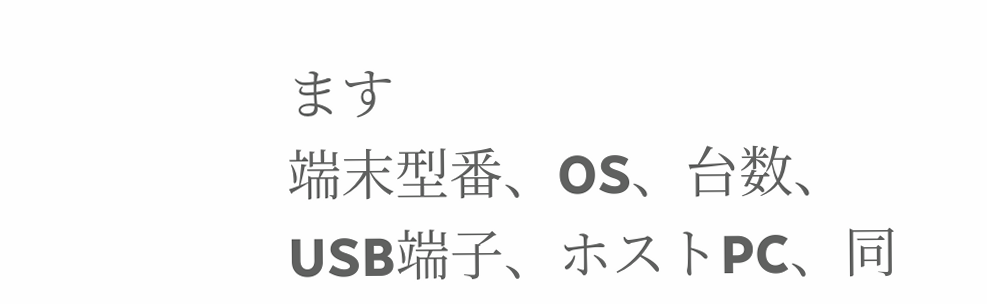ます
端末型番、OS、台数、USB端子、ホストPC、同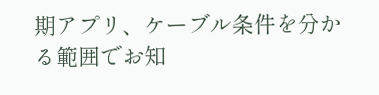期アプリ、ケーブル条件を分かる範囲でお知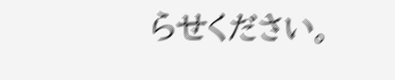らせください。